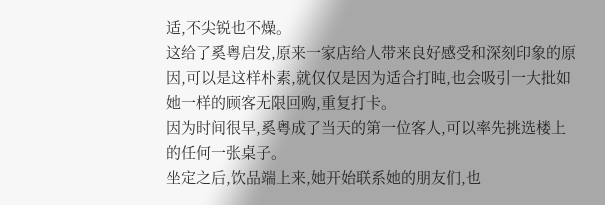适,不尖锐也不燥。
这给了奚粤启发,原来一家店给人带来良好感受和深刻印象的原因,可以是这样朴素,就仅仅是因为适合打盹,也会吸引一大批如她一样的顾客无限回购,重复打卡。
因为时间很早,奚粤成了当天的第一位客人,可以率先挑选楼上的任何一张桌子。
坐定之后,饮品端上来,她开始联系她的朋友们,也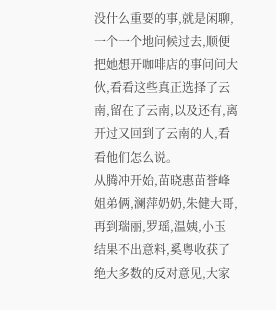没什么重要的事,就是闲聊,一个一个地问候过去,顺便把她想开咖啡店的事问问大伙,看看这些真正选择了云南,留在了云南,以及还有,离开过又回到了云南的人,看看他们怎么说。
从腾冲开始,苗晓惠苗誉峰姐弟俩,澜萍奶奶,朱健大哥,再到瑞丽,罗瑶,温姨,小玉
结果不出意料,奚粤收获了绝大多数的反对意见,大家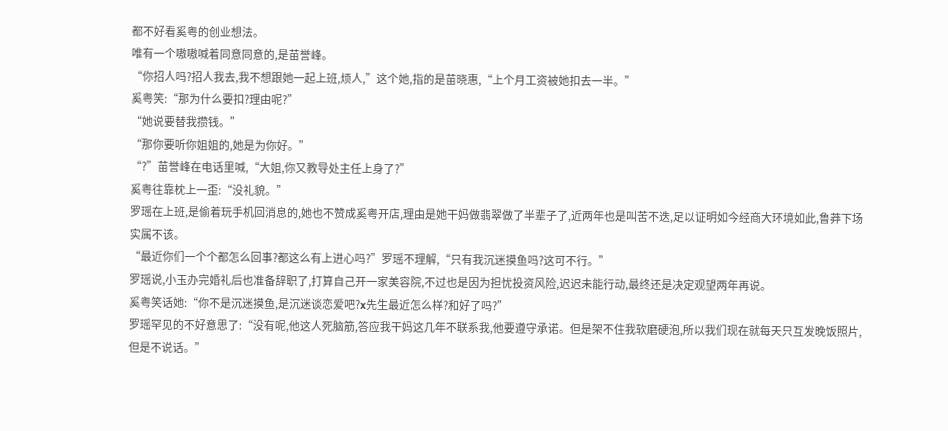都不好看奚粤的创业想法。
唯有一个嗷嗷喊着同意同意的,是苗誉峰。
“你招人吗?招人我去,我不想跟她一起上班,烦人,”这个她,指的是苗晓惠,“上个月工资被她扣去一半。”
奚粤笑:“那为什么要扣?理由呢?”
“她说要替我攒钱。”
“那你要听你姐姐的,她是为你好。”
“?”苗誉峰在电话里喊,“大姐,你又教导处主任上身了?”
奚粤往靠枕上一歪:“没礼貌。”
罗瑶在上班,是偷着玩手机回消息的,她也不赞成奚粤开店,理由是她干妈做翡翠做了半辈子了,近两年也是叫苦不迭,足以证明如今经商大环境如此,鲁莽下场实属不该。
“最近你们一个个都怎么回事?都这么有上进心吗?”罗瑶不理解,“只有我沉迷摸鱼吗?这可不行。”
罗瑶说,小玉办完婚礼后也准备辞职了,打算自己开一家美容院,不过也是因为担忧投资风险,迟迟未能行动,最终还是决定观望两年再说。
奚粤笑话她:“你不是沉迷摸鱼,是沉迷谈恋爱吧?x先生最近怎么样?和好了吗?”
罗瑶罕见的不好意思了:“没有呢,他这人死脑筋,答应我干妈这几年不联系我,他要遵守承诺。但是架不住我软磨硬泡,所以我们现在就每天只互发晚饭照片,但是不说话。”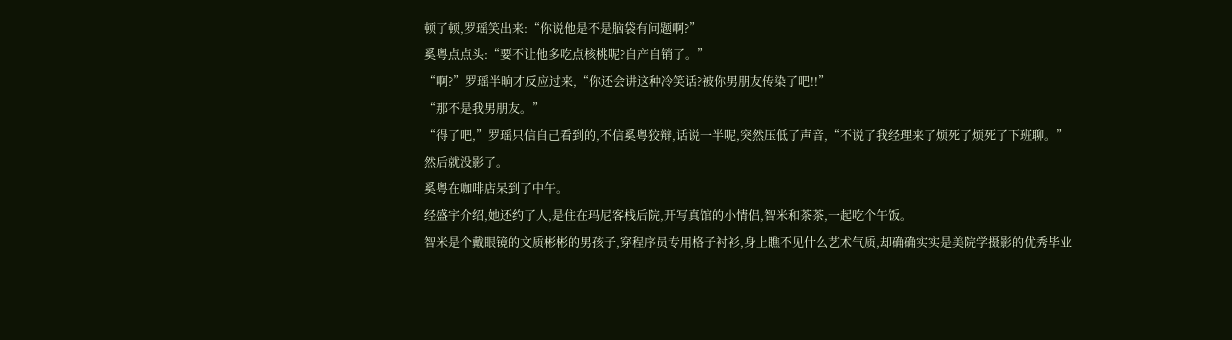顿了顿,罗瑶笑出来:“你说他是不是脑袋有问题啊?”
奚粤点点头:“要不让他多吃点核桃呢?自产自销了。”
“啊?”罗瑶半晌才反应过来,“你还会讲这种冷笑话?被你男朋友传染了吧!!”
“那不是我男朋友。”
“得了吧,”罗瑶只信自己看到的,不信奚粤狡辩,话说一半呢,突然压低了声音,“不说了我经理来了烦死了烦死了下班聊。”
然后就没影了。
奚粤在咖啡店呆到了中午。
经盛宇介绍,她还约了人,是住在玛尼客栈后院,开写真馆的小情侣,智米和茶茶,一起吃个午饭。
智米是个戴眼镜的文质彬彬的男孩子,穿程序员专用格子衬衫,身上瞧不见什么艺术气质,却确确实实是美院学摄影的优秀毕业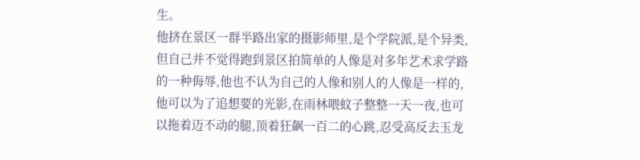生。
他挤在景区一群半路出家的摄影师里,是个学院派,是个异类,但自己并不觉得跑到景区拍简单的人像是对多年艺术求学路的一种侮辱,他也不认为自己的人像和别人的人像是一样的,他可以为了追想要的光影,在雨林喂蚊子整整一天一夜,也可以拖着迈不动的腿,顶着狂飙一百二的心跳,忍受高反去玉龙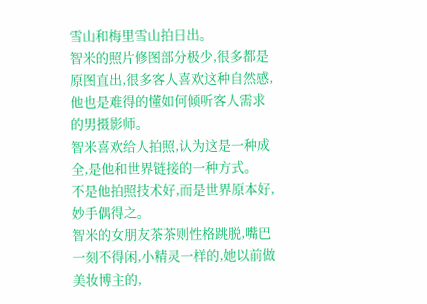雪山和梅里雪山拍日出。
智米的照片修图部分极少,很多都是原图直出,很多客人喜欢这种自然感,他也是难得的懂如何倾听客人需求的男摄影师。
智米喜欢给人拍照,认为这是一种成全,是他和世界链接的一种方式。
不是他拍照技术好,而是世界原本好,妙手偶得之。
智米的女朋友茶茶则性格跳脱,嘴巴一刻不得闲,小精灵一样的,她以前做美妆博主的,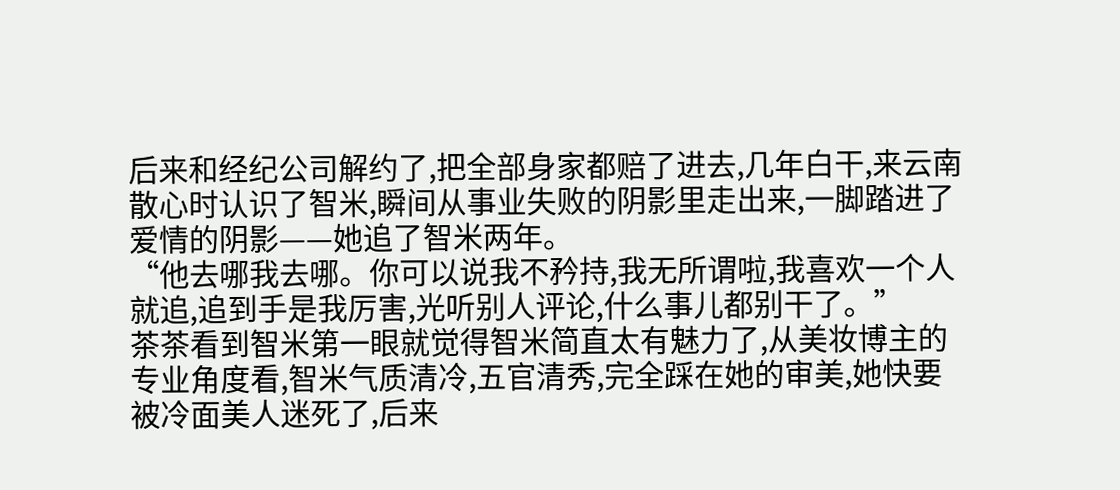后来和经纪公司解约了,把全部身家都赔了进去,几年白干,来云南散心时认识了智米,瞬间从事业失败的阴影里走出来,一脚踏进了爱情的阴影——她追了智米两年。
“他去哪我去哪。你可以说我不矜持,我无所谓啦,我喜欢一个人就追,追到手是我厉害,光听别人评论,什么事儿都别干了。”
茶茶看到智米第一眼就觉得智米简直太有魅力了,从美妆博主的专业角度看,智米气质清冷,五官清秀,完全踩在她的审美,她快要被冷面美人迷死了,后来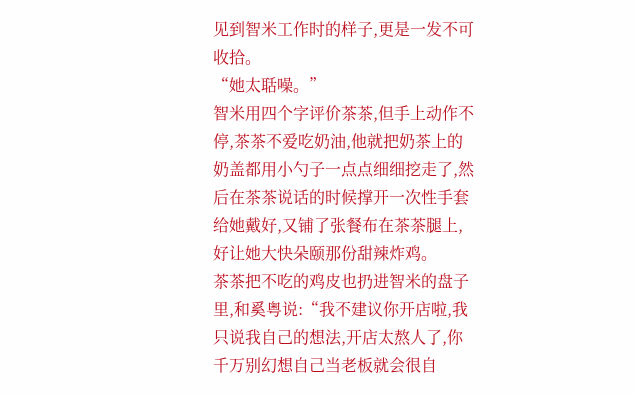见到智米工作时的样子,更是一发不可收拾。
“她太聒噪。”
智米用四个字评价茶茶,但手上动作不停,茶茶不爱吃奶油,他就把奶茶上的奶盖都用小勺子一点点细细挖走了,然后在茶茶说话的时候撑开一次性手套给她戴好,又铺了张餐布在茶茶腿上,好让她大快朵颐那份甜辣炸鸡。
茶茶把不吃的鸡皮也扔进智米的盘子里,和奚粤说:“我不建议你开店啦,我只说我自己的想法,开店太熬人了,你千万别幻想自己当老板就会很自